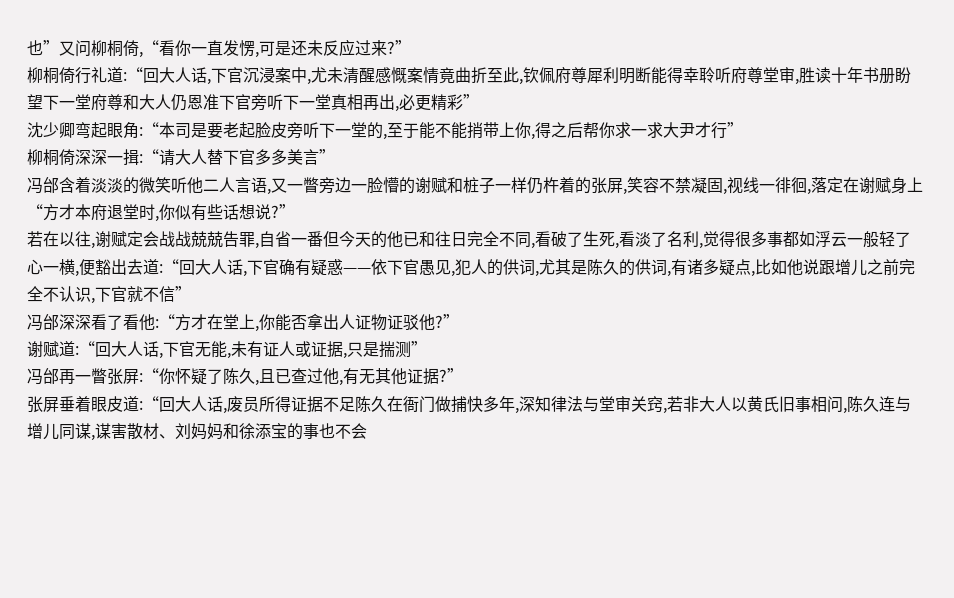也”又问柳桐倚,“看你一直发愣,可是还未反应过来?”
柳桐倚行礼道:“回大人话,下官沉浸案中,尤未清醒感慨案情竟曲折至此,钦佩府尊犀利明断能得幸聆听府尊堂审,胜读十年书册盼望下一堂府尊和大人仍恩准下官旁听下一堂真相再出,必更精彩”
沈少卿弯起眼角:“本司是要老起脸皮旁听下一堂的,至于能不能捎带上你,得之后帮你求一求大尹才行”
柳桐倚深深一揖:“请大人替下官多多美言”
冯邰含着淡淡的微笑听他二人言语,又一瞥旁边一脸懵的谢赋和桩子一样仍杵着的张屏,笑容不禁凝固,视线一徘徊,落定在谢赋身上
“方才本府退堂时,你似有些话想说?”
若在以往,谢赋定会战战兢兢告罪,自省一番但今天的他已和往日完全不同,看破了生死,看淡了名利,觉得很多事都如浮云一般轻了心一横,便豁出去道:“回大人话,下官确有疑惑——依下官愚见,犯人的供词,尤其是陈久的供词,有诸多疑点,比如他说跟增儿之前完全不认识,下官就不信”
冯邰深深看了看他:“方才在堂上,你能否拿出人证物证驳他?”
谢赋道:“回大人话,下官无能,未有证人或证据,只是揣测”
冯邰再一瞥张屏:“你怀疑了陈久,且已查过他,有无其他证据?”
张屏垂着眼皮道:“回大人话,废员所得证据不足陈久在衙门做捕快多年,深知律法与堂审关窍,若非大人以黄氏旧事相问,陈久连与增儿同谋,谋害散材、刘妈妈和徐添宝的事也不会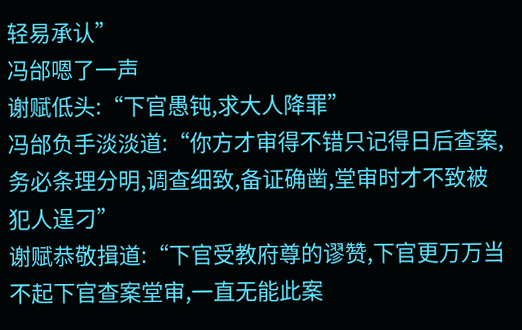轻易承认”
冯邰嗯了一声
谢赋低头:“下官愚钝,求大人降罪”
冯邰负手淡淡道:“你方才审得不错只记得日后查案,务必条理分明,调查细致,备证确凿,堂审时才不致被犯人逞刁”
谢赋恭敬揖道:“下官受教府尊的谬赞,下官更万万当不起下官查案堂审,一直无能此案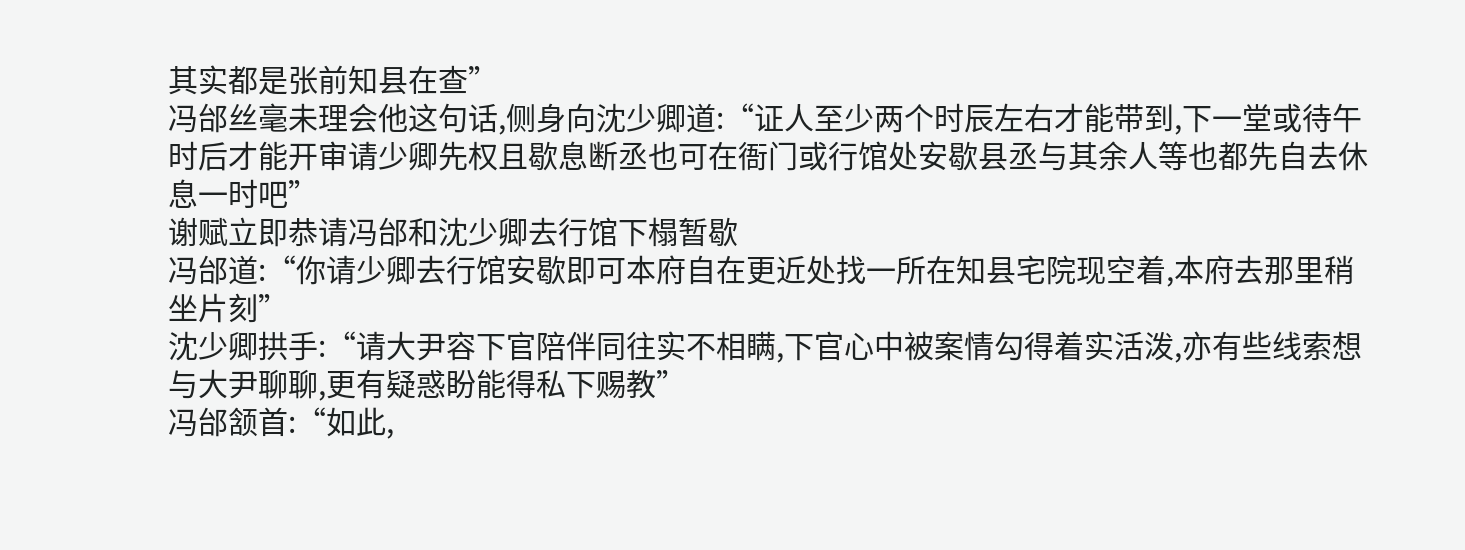其实都是张前知县在查”
冯邰丝毫未理会他这句话,侧身向沈少卿道:“证人至少两个时辰左右才能带到,下一堂或待午时后才能开审请少卿先权且歇息断丞也可在衙门或行馆处安歇县丞与其余人等也都先自去休息一时吧”
谢赋立即恭请冯邰和沈少卿去行馆下榻暂歇
冯邰道:“你请少卿去行馆安歇即可本府自在更近处找一所在知县宅院现空着,本府去那里稍坐片刻”
沈少卿拱手:“请大尹容下官陪伴同往实不相瞒,下官心中被案情勾得着实活泼,亦有些线索想与大尹聊聊,更有疑惑盼能得私下赐教”
冯邰颔首:“如此,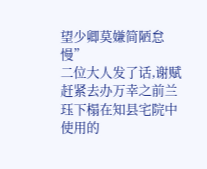望少卿莫嫌简陋怠慢”
二位大人发了话,谢赋赶紧去办万幸之前兰珏下榻在知县宅院中使用的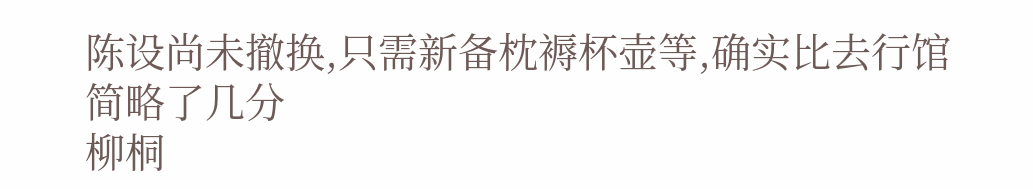陈设尚未撤换,只需新备枕褥杯壶等,确实比去行馆简略了几分
柳桐